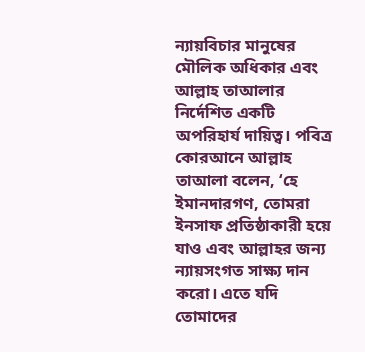ন্যায়বিচার মানুষের মৌলিক অধিকার এবং আল্লাহ তাআলার নির্দেশিত একটি অপরিহার্য দায়িত্ব। পবিত্র কোরআনে আল্লাহ তাআলা বলেন, ‘হে ইমানদারগণ, তোমরা ইনসাফ প্রতিষ্ঠাকারী হয়ে যাও এবং আল্লাহর জন্য ন্যায়সংগত সাক্ষ্য দান করো। এতে যদি তোমাদের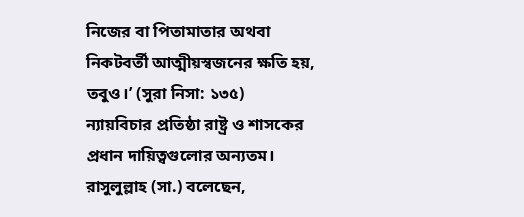নিজের বা পিতামাতার অথবা নিকটবর্তী আত্মীয়স্বজনের ক্ষতি হয়, তবুও।’ (সুরা নিসা: ১৩৫)
ন্যায়বিচার প্রতিষ্ঠা রাষ্ট্র ও শাসকের প্রধান দায়িত্বগুলোর অন্যতম। রাসুলুল্লাহ (সা.) বলেছেন,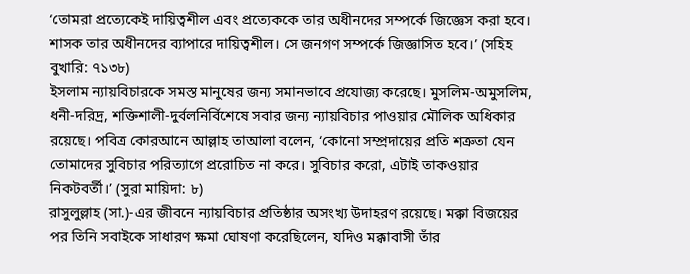‘তোমরা প্রত্যেকেই দায়িত্বশীল এবং প্রত্যেককে তার অধীনদের সম্পর্কে জিজ্ঞেস করা হবে। শাসক তার অধীনদের ব্যাপারে দায়িত্বশীল। সে জনগণ সম্পর্কে জিজ্ঞাসিত হবে।’ (সহিহ বুখারি: ৭১৩৮)
ইসলাম ন্যায়বিচারকে সমস্ত মানুষের জন্য সমানভাবে প্রযোজ্য করেছে। মুসলিম-অমুসলিম, ধনী-দরিদ্র, শক্তিশালী-দুর্বলনির্বিশেষে সবার জন্য ন্যায়বিচার পাওয়ার মৌলিক অধিকার রয়েছে। পবিত্র কোরআনে আল্লাহ তাআলা বলেন, ‘কোনো সম্প্রদায়ের প্রতি শত্রুতা যেন তোমাদের সুবিচার পরিত্যাগে প্ররোচিত না করে। সুবিচার করো, এটাই তাকওয়ার নিকটবর্তী।’ (সুরা মায়িদা: ৮)
রাসুলুল্লাহ (সা.)-এর জীবনে ন্যায়বিচার প্রতিষ্ঠার অসংখ্য উদাহরণ রয়েছে। মক্কা বিজয়ের পর তিনি সবাইকে সাধারণ ক্ষমা ঘোষণা করেছিলেন, যদিও মক্কাবাসী তাঁর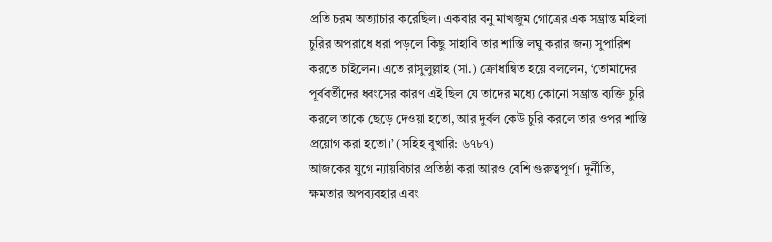প্রতি চরম অত্যাচার করেছিল। একবার বনু মাখজুম গোত্রের এক সম্ভ্রান্ত মহিলা চুরির অপরাধে ধরা পড়লে কিছু সাহাবি তার শাস্তি লঘু করার জন্য সুপারিশ করতে চাইলেন। এতে রাসুলুল্লাহ (সা.) ক্রোধান্বিত হয়ে বললেন, ‘তোমাদের পূর্ববর্তীদের ধ্বংসের কারণ এই ছিল যে তাদের মধ্যে কোনো সম্ভ্রান্ত ব্যক্তি চুরি করলে তাকে ছেড়ে দেওয়া হতো, আর দুর্বল কেউ চুরি করলে তার ওপর শাস্তি প্রয়োগ করা হতো।’ (সহিহ বুখারি: ৬৭৮৭)
আজকের যুগে ন্যায়বিচার প্রতিষ্ঠা করা আরও বেশি গুরুত্বপূর্ণ। দুর্নীতি, ক্ষমতার অপব্যবহার এবং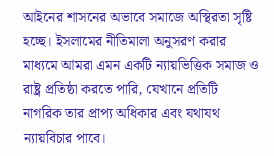আইনের শাসনের অভাবে সমাজে অস্থিরতা সৃষ্টি হচ্ছে। ইসলামের নীতিমালা অনুসরণ করার মাধ্যমে আমরা এমন একটি ন্যায়ভিত্তিক সমাজ ও রাষ্ট্র প্রতিষ্ঠা করতে পারি, যেখানে প্রতিটি নাগরিক তার প্রাপ্য অধিকার এবং যথাযথ ন্যায়বিচার পাবে।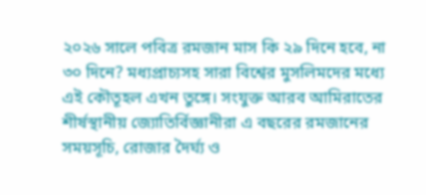২০২৬ সালে পবিত্র রমজান মাস কি ২৯ দিনে হবে, না ৩০ দিনে? মধ্যপ্রাচ্যসহ সারা বিশ্বের মুসলিমদের মধ্যে এই কৌতূহল এখন তুঙ্গে। সংযুক্ত আরব আমিরাতের শীর্ষস্থানীয় জ্যোতির্বিজ্ঞানীরা এ বছরের রমজানের সময়সূচি, রোজার দৈর্ঘ্য ও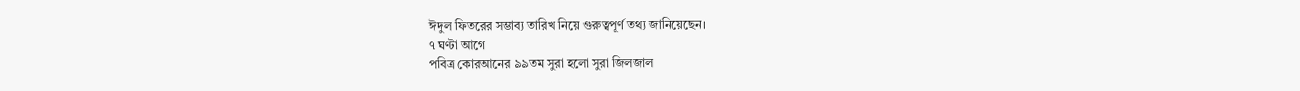ঈদুল ফিতরের সম্ভাব্য তারিখ নিয়ে গুরুত্বপূর্ণ তথ্য জানিয়েছেন।
৭ ঘণ্টা আগে
পবিত্র কোরআনের ৯৯তম সুরা হলো সুরা জিলজাল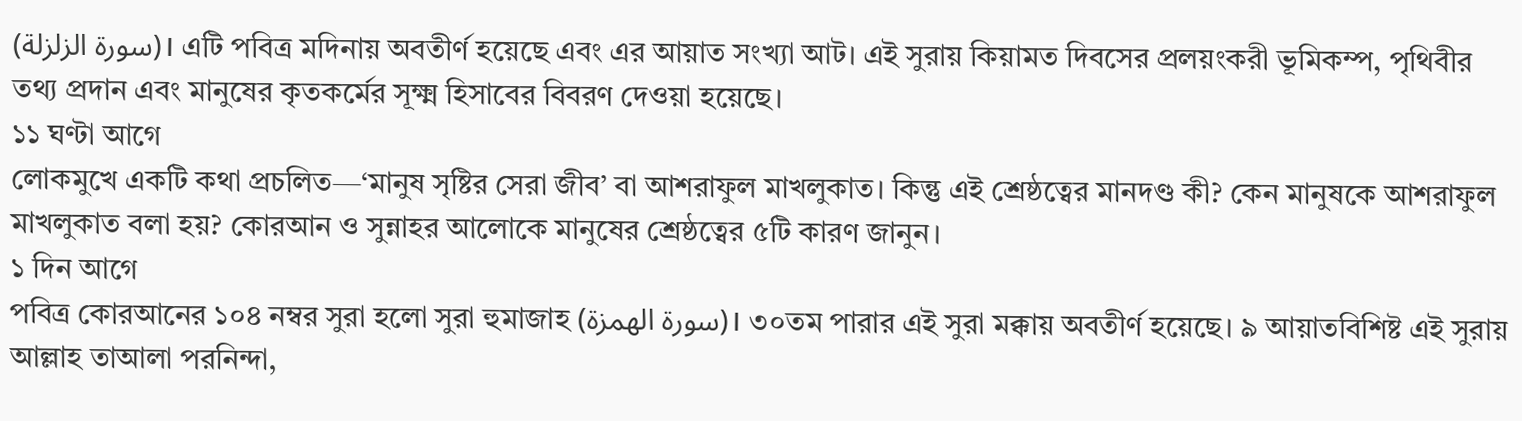(سورة الزلزلة)। এটি পবিত্র মদিনায় অবতীর্ণ হয়েছে এবং এর আয়াত সংখ্যা আট। এই সুরায় কিয়ামত দিবসের প্রলয়ংকরী ভূমিকম্প, পৃথিবীর তথ্য প্রদান এবং মানুষের কৃতকর্মের সূক্ষ্ম হিসাবের বিবরণ দেওয়া হয়েছে।
১১ ঘণ্টা আগে
লোকমুখে একটি কথা প্রচলিত—‘মানুষ সৃষ্টির সেরা জীব’ বা আশরাফুল মাখলুকাত। কিন্তু এই শ্রেষ্ঠত্বের মানদণ্ড কী? কেন মানুষকে আশরাফুল মাখলুকাত বলা হয়? কোরআন ও সুন্নাহর আলোকে মানুষের শ্রেষ্ঠত্বের ৫টি কারণ জানুন।
১ দিন আগে
পবিত্র কোরআনের ১০৪ নম্বর সুরা হলো সুরা হুমাজাহ (سورة الهمزة)। ৩০তম পারার এই সুরা মক্কায় অবতীর্ণ হয়েছে। ৯ আয়াতবিশিষ্ট এই সুরায় আল্লাহ তাআলা পরনিন্দা,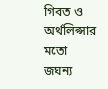গিবত ও অর্থলিপ্সার মতো জঘন্য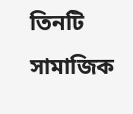তিনটি সামাজিক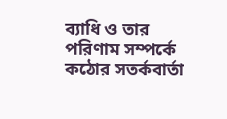ব্যাধি ও তার পরিণাম সম্পর্কে কঠোর সতর্কবার্তা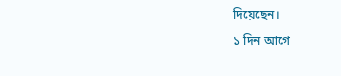দিয়েছেন।
১ দিন আগে